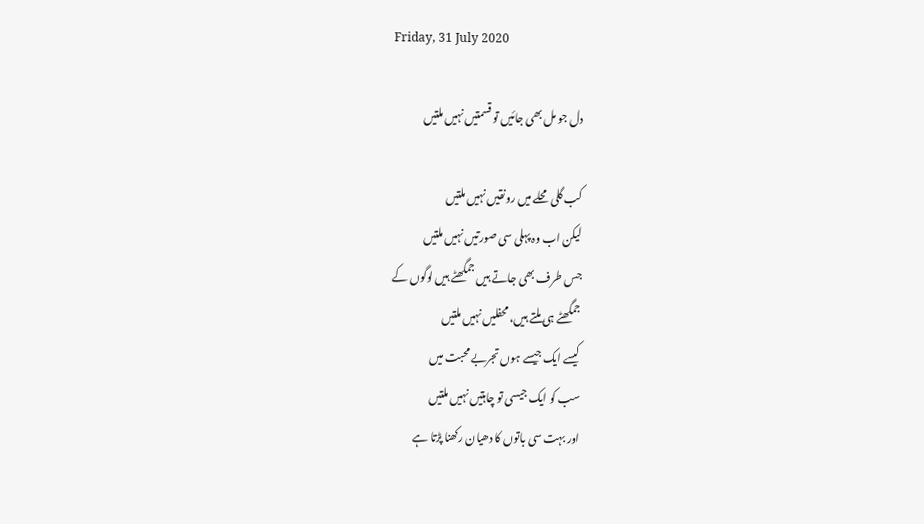Friday, 31 July 2020

دل جو مل بھی جائیں تو قسمتیں نہیں ملتیں

کب گلی محلے میں رونقیں نہیں ملتیں
لیکن اب وہ پہلی سی صورتیں نہیں ملتیں
جس طرف بھی جاتے ہیں جمگھٹے ہیں لوگوں کے
جمگھٹے ہی ملتے ہیں، محفلیں نہیں ملتیں
کیسے ایک جیسے ہوں تجربے محبت میں
سب کو ایک جیسی تو چاہتیں نہیں ملتیں
اور بہت سی باتوں کا دھیان رکھنا پڑتا ہے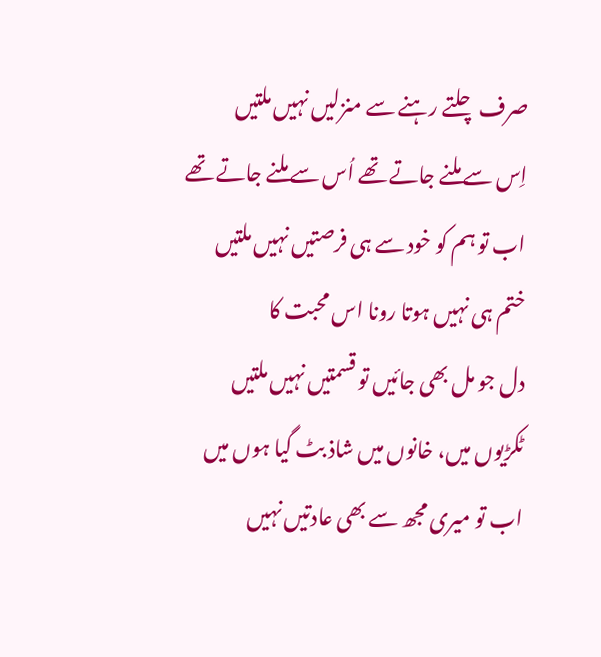صرف چلتے رہنے سے منزلیں نہیں ملتیں
اِس سے ملنے جاتے تھے اُس سے ملنے جاتے تھے
اب تو ہم کو خود سے ہی فرصتیں نہیں ملتیں
ختم ہی نہیں ہوتا رونا اس محبت کا
دل جو مل بھی جائیں تو قسمتیں نہیں ملتیں
ٹکڑیوں میں، خانوں میں شاذ بٹ گیا ہوں میں
اب تو میری مجھ سے بھی عادتیں نہیں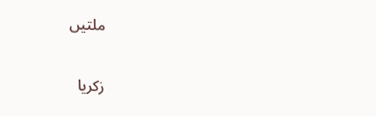ملتیں

زکریا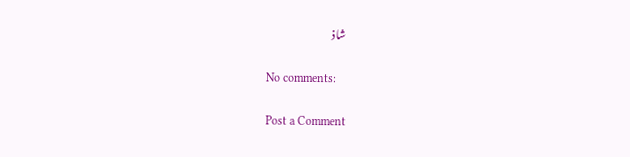شاذ

No comments:

Post a Comment